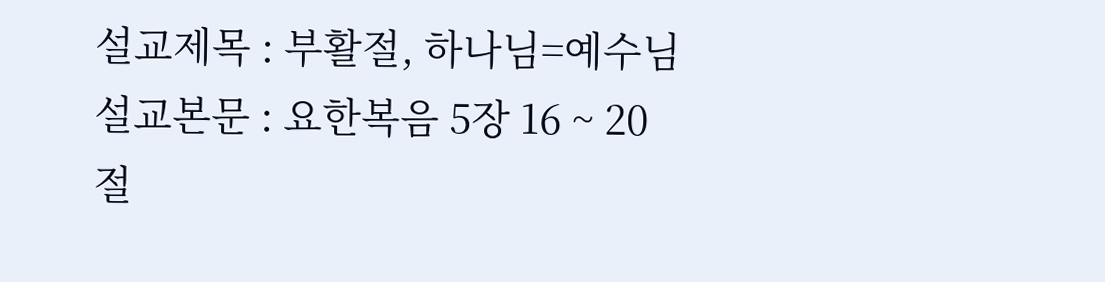설교제목 : 부활절, 하나님=예수님
설교본문 : 요한복음 5장 16 ~ 20절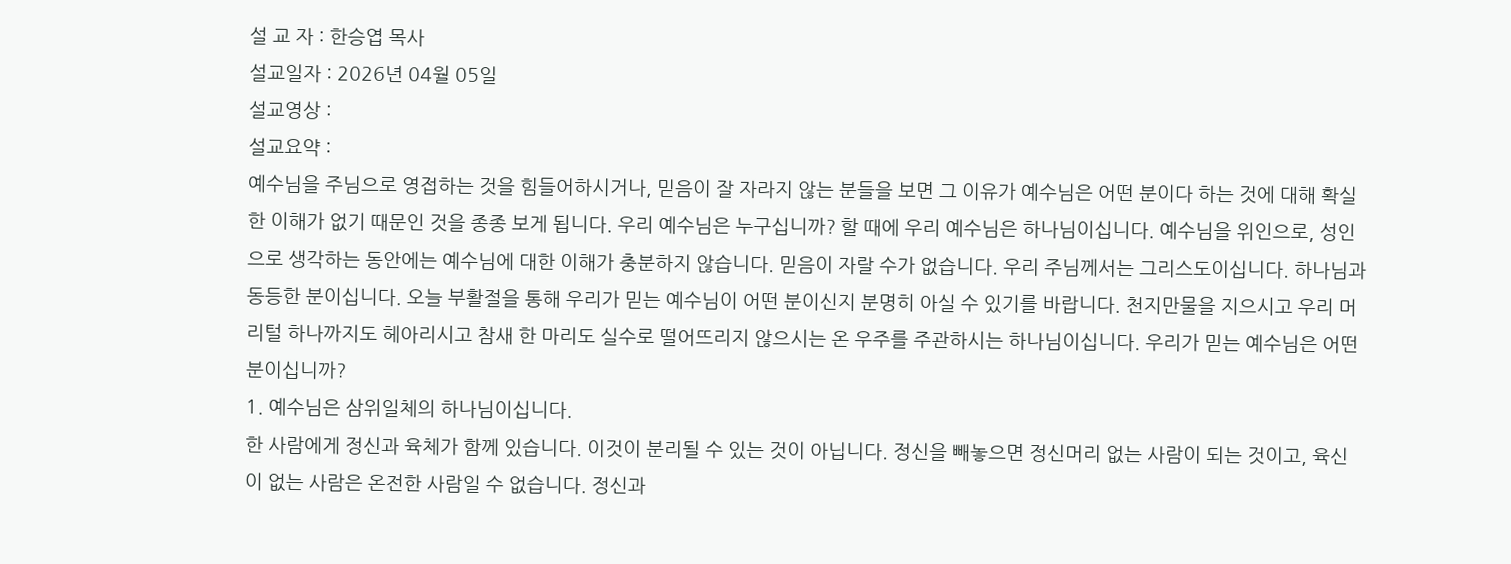설 교 자 : 한승엽 목사
설교일자 : 2026년 04월 05일
설교영상 :
설교요약 :
예수님을 주님으로 영접하는 것을 힘들어하시거나, 믿음이 잘 자라지 않는 분들을 보면 그 이유가 예수님은 어떤 분이다 하는 것에 대해 확실한 이해가 없기 때문인 것을 종종 보게 됩니다. 우리 예수님은 누구십니까? 할 때에 우리 예수님은 하나님이십니다. 예수님을 위인으로, 성인으로 생각하는 동안에는 예수님에 대한 이해가 충분하지 않습니다. 믿음이 자랄 수가 없습니다. 우리 주님께서는 그리스도이십니다. 하나님과 동등한 분이십니다. 오늘 부활절을 통해 우리가 믿는 예수님이 어떤 분이신지 분명히 아실 수 있기를 바랍니다. 천지만물을 지으시고 우리 머리털 하나까지도 헤아리시고 참새 한 마리도 실수로 떨어뜨리지 않으시는 온 우주를 주관하시는 하나님이십니다. 우리가 믿는 예수님은 어떤 분이십니까?
1. 예수님은 삼위일체의 하나님이십니다.
한 사람에게 정신과 육체가 함께 있습니다. 이것이 분리될 수 있는 것이 아닙니다. 정신을 빼놓으면 정신머리 없는 사람이 되는 것이고, 육신이 없는 사람은 온전한 사람일 수 없습니다. 정신과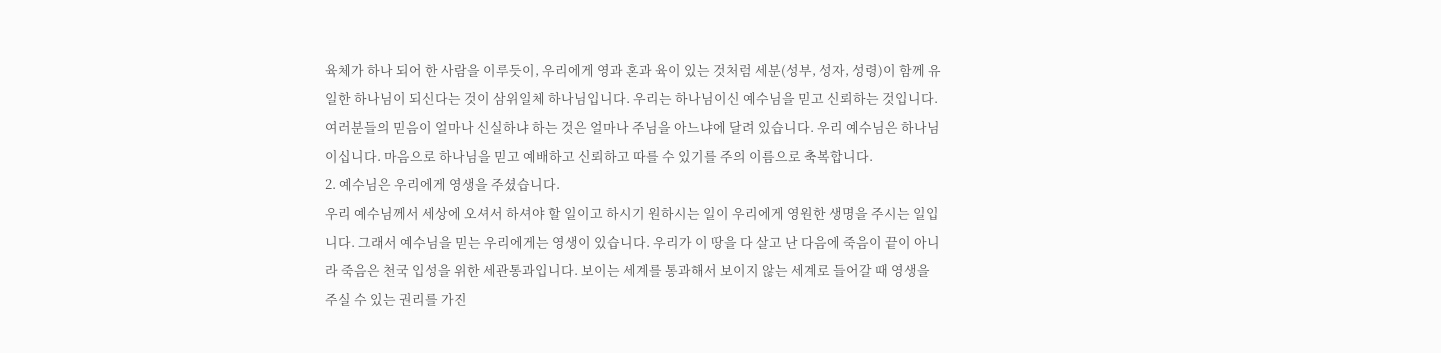육체가 하나 되어 한 사람을 이루듯이, 우리에게 영과 혼과 육이 있는 것처럼 세분(성부, 성자, 성령)이 함께 유일한 하나님이 되신다는 것이 삼위일체 하나님입니다. 우리는 하나님이신 예수님을 믿고 신뢰하는 것입니다. 여러분들의 믿음이 얼마나 신실하냐 하는 것은 얼마나 주님을 아느냐에 달려 있습니다. 우리 예수님은 하나님이십니다. 마음으로 하나님을 믿고 예배하고 신뢰하고 따를 수 있기를 주의 이름으로 축복합니다.
2. 예수님은 우리에게 영생을 주셨습니다.
우리 예수님께서 세상에 오셔서 하셔야 할 일이고 하시기 원하시는 일이 우리에게 영원한 생명을 주시는 일입니다. 그래서 예수님을 믿는 우리에게는 영생이 있습니다. 우리가 이 땅을 다 살고 난 다음에 죽음이 끝이 아니라 죽음은 천국 입성을 위한 세관통과입니다. 보이는 세계를 통과해서 보이지 않는 세계로 들어갈 때 영생을 주실 수 있는 권리를 가진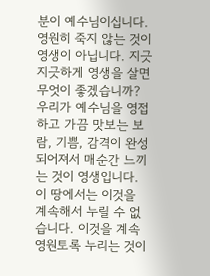분이 예수님이십니다. 영원히 죽지 않는 것이 영생이 아닙니다. 지긋지긋하게 영생을 살면 무엇이 좋겠습니까? 우리가 예수님을 영접하고 가끔 맛보는 보람, 기쁨, 감격이 완성되어져서 매순간 느끼는 것이 영생입니다. 이 땅에서는 이것을 계속해서 누릴 수 없습니다. 이것을 계속 영원토록 누리는 것이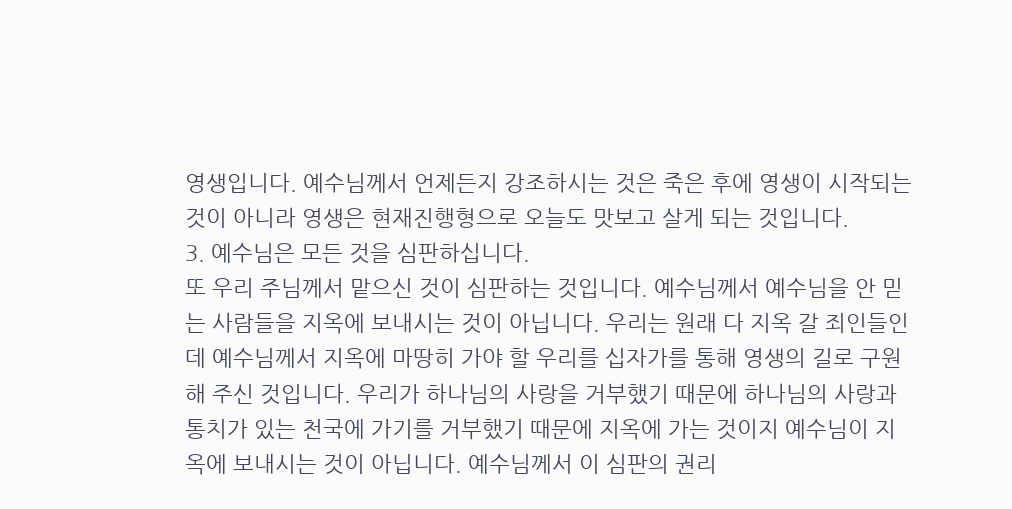영생입니다. 예수님께서 언제든지 강조하시는 것은 죽은 후에 영생이 시작되는 것이 아니라 영생은 현재진행형으로 오늘도 맛보고 살게 되는 것입니다.
3. 예수님은 모든 것을 심판하십니다.
또 우리 주님께서 맡으신 것이 심판하는 것입니다. 예수님께서 예수님을 안 믿는 사람들을 지옥에 보내시는 것이 아닙니다. 우리는 원래 다 지옥 갈 죄인들인데 예수님께서 지옥에 마땅히 가야 할 우리를 십자가를 통해 영생의 길로 구원해 주신 것입니다. 우리가 하나님의 사랑을 거부했기 때문에 하나님의 사랑과 통치가 있는 천국에 가기를 거부했기 때문에 지옥에 가는 것이지 예수님이 지옥에 보내시는 것이 아닙니다. 예수님께서 이 심판의 권리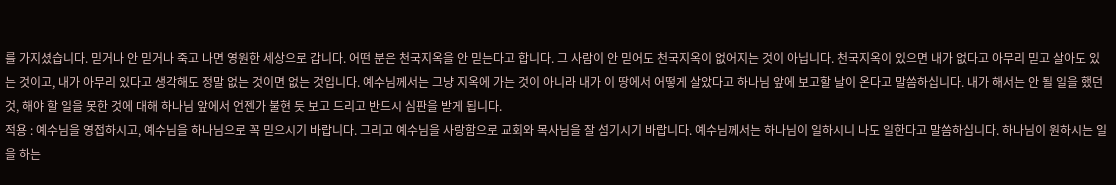를 가지셨습니다. 믿거나 안 믿거나 죽고 나면 영원한 세상으로 갑니다. 어떤 분은 천국지옥을 안 믿는다고 합니다. 그 사람이 안 믿어도 천국지옥이 없어지는 것이 아닙니다. 천국지옥이 있으면 내가 없다고 아무리 믿고 살아도 있는 것이고, 내가 아무리 있다고 생각해도 정말 없는 것이면 없는 것입니다. 예수님께서는 그냥 지옥에 가는 것이 아니라 내가 이 땅에서 어떻게 살았다고 하나님 앞에 보고할 날이 온다고 말씀하십니다. 내가 해서는 안 될 일을 했던 것, 해야 할 일을 못한 것에 대해 하나님 앞에서 언젠가 불현 듯 보고 드리고 반드시 심판을 받게 됩니다.
적용 : 예수님을 영접하시고, 예수님을 하나님으로 꼭 믿으시기 바랍니다. 그리고 예수님을 사랑함으로 교회와 목사님을 잘 섬기시기 바랍니다. 예수님께서는 하나님이 일하시니 나도 일한다고 말씀하십니다. 하나님이 원하시는 일을 하는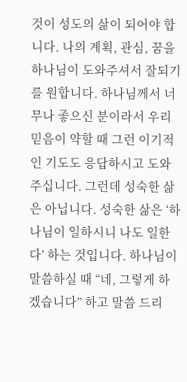것이 성도의 삶이 되어야 합니다. 나의 계획, 관심, 꿈을 하나님이 도와주셔서 잘되기를 원합니다. 하나님께서 너무나 좋으신 분이라서 우리 믿음이 약할 때 그런 이기적인 기도도 응답하시고 도와주십니다. 그런데 성숙한 삶은 아닙니다. 성숙한 삶은 ‘하나님이 일하시니 나도 일한다’ 하는 것입니다. 하나님이 말씀하실 때 “네, 그렇게 하겠습니다” 하고 말씀 드리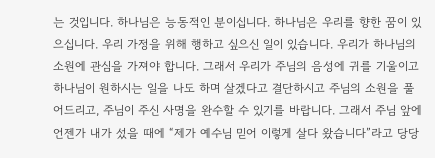는 것입니다. 하나님은 능동적인 분이십니다. 하나님은 우리를 향한 꿈이 있으십니다. 우리 가정을 위해 행하고 싶으신 일이 있습니다. 우리가 하나님의 소원에 관심을 가져야 합니다. 그래서 우리가 주님의 음성에 귀를 기울이고 하나님이 원하시는 일을 나도 하며 살겠다고 결단하시고 주님의 소원을 풀어드리고, 주님이 주신 사명을 완수할 수 있기를 바랍니다. 그래서 주님 앞에 언젠가 내가 섰을 때에 “제가 예수님 믿어 이렇게 살다 왔습니다”라고 당당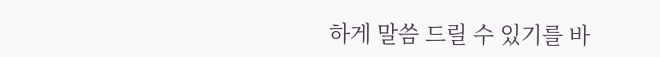하게 말씀 드릴 수 있기를 바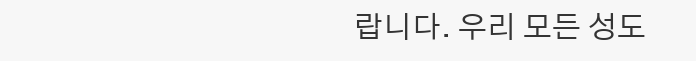랍니다. 우리 모든 성도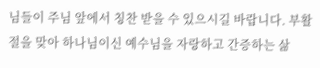님들이 주님 앞에서 칭찬 받을 수 있으시길 바랍니다. 부활절을 맞아 하나님이신 예수님을 자랑하고 간증하는 삶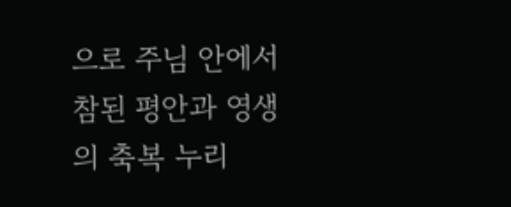으로 주님 안에서 참된 평안과 영생의 축복 누리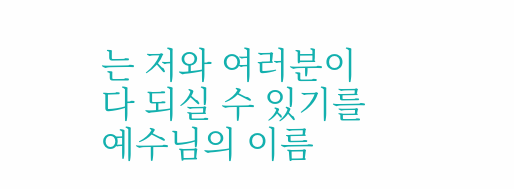는 저와 여러분이 다 되실 수 있기를 예수님의 이름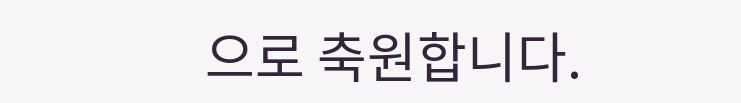으로 축원합니다.